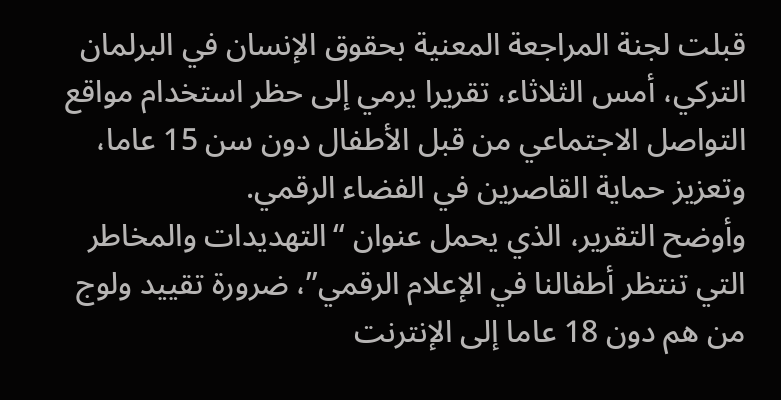قبلت لجنة المراجعة المعنية بحقوق الإنسان في البرلمان التركي، أمس الثلاثاء، تقريرا يرمي إلى حظر استخدام مواقع التواصل الاجتماعي من قبل الأطفال دون سن 15 عاما، وتعزيز حماية القاصرين في الفضاء الرقمي.
وأوضح التقرير، الذي يحمل عنوان “التهديدات والمخاطر التي تنتظر أطفالنا في الإعلام الرقمي”، ضرورة تقييد ولوج من هم دون 18 عاما إلى الإنترنت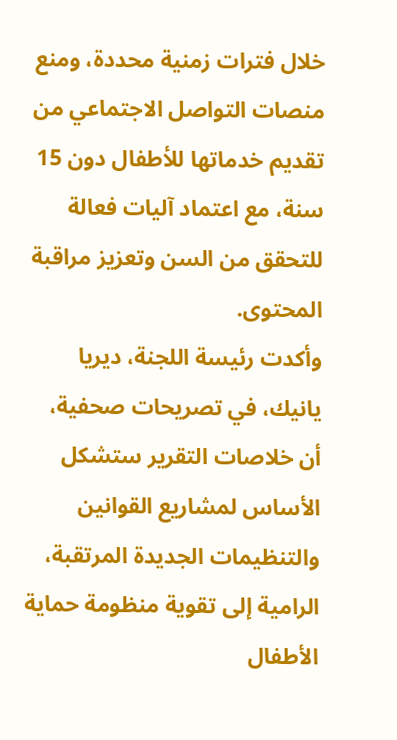خلال فترات زمنية محددة، ومنع منصات التواصل الاجتماعي من تقديم خدماتها للأطفال دون 15 سنة، مع اعتماد آليات فعالة للتحقق من السن وتعزيز مراقبة المحتوى.
وأكدت رئيسة اللجنة، ديريا يانيك، في تصريحات صحفية، أن خلاصات التقرير ستشكل الأساس لمشاريع القوانين والتنظيمات الجديدة المرتقبة، الرامية إلى تقوية منظومة حماية الأطفال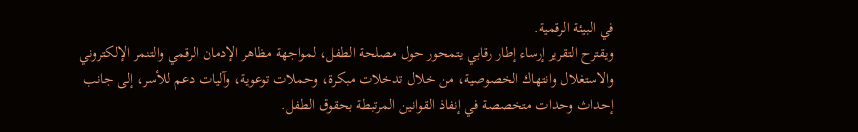في البيئة الرقمية.
ويقترح التقرير إرساء إطار رقابي يتمحور حول مصلحة الطفل، لمواجهة مظاهر الإدمان الرقمي والتنمر الإلكتروني والاستغلال وانتهاك الخصوصية، من خلال تدخلات مبكرة، وحملات توعوية، وآليات دعم للأسر، إلى جانب إحداث وحدات متخصصة في إنفاذ القوانين المرتبطة بحقوق الطفل.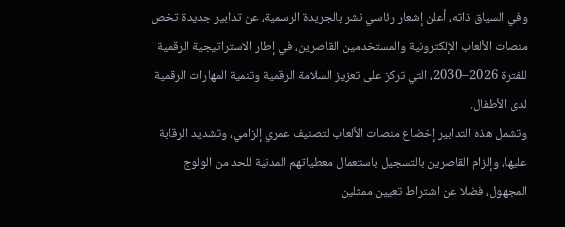وفي السياق ذاته، أعلن إشعار رئاسي نشر بالجريدة الرسمية، عن تدابير جديدة تخص منصات الألعاب الإلكترونية والمستخدمين القاصرين، في إطار الاستراتيجية الرقمية للفترة 2026–2030، التي تركز على تعزيز السلامة الرقمية وتنمية المهارات الرقمية لدى الأطفال.
وتشمل هذه التدابير إخضاع منصات الألعاب لتصنيف عمري إلزامي، وتشديد الرقابة عليها، وإلزام القاصرين بالتسجيل باستعمال معطياتهم المدنية للحد من الولوج المجهول، فضلا عن اشتراط تعيين ممثلين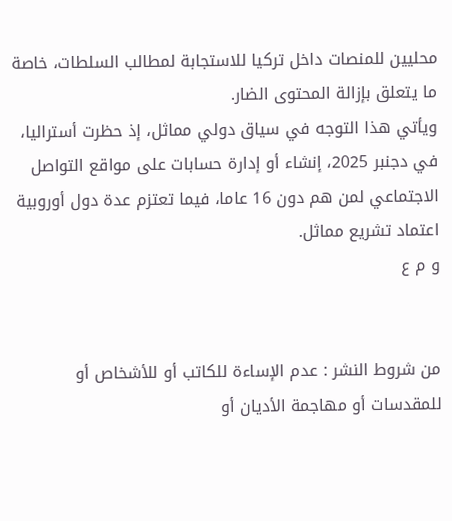محليين للمنصات داخل تركيا للاستجابة لمطالب السلطات، خاصة ما يتعلق بإزالة المحتوى الضار.
ويأتي هذا التوجه في سياق دولي مماثل، إذ حظرت أستراليا، في دجنبر 2025، إنشاء أو إدارة حسابات على مواقع التواصل الاجتماعي لمن هم دون 16 عاما، فيما تعتزم عدة دول أوروبية اعتماد تشريع مماثل.
و م ع


من شروط النشر : عدم الإساءة للكاتب أو للأشخاص أو للمقدسات أو مهاجمة الأديان أو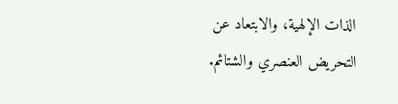الذات الإلهية، والابتعاد عن التحريض العنصري والشتائم.